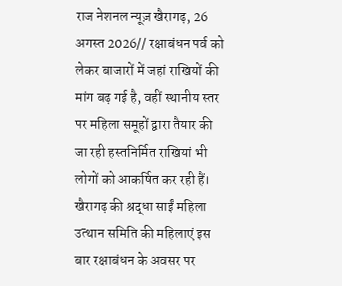राज नेशनल न्यूज़ खैरागढ़, 26 अगस्त 2026// रक्षाबंधन पर्व को लेकर बाजारों में जहां राखियों की मांग बढ़ गई है, वहीं स्थानीय स्तर पर महिला समूहों द्वारा तैयार की जा रही हस्तनिर्मित राखियां भी लोगों को आकर्षित कर रही हैं। खैरागढ़ की श्रद्धा साईं महिला उत्थान समिति की महिलाएं इस बार रक्षाबंधन के अवसर पर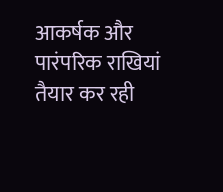आकर्षक और पारंपरिक राखियां तैयार कर रही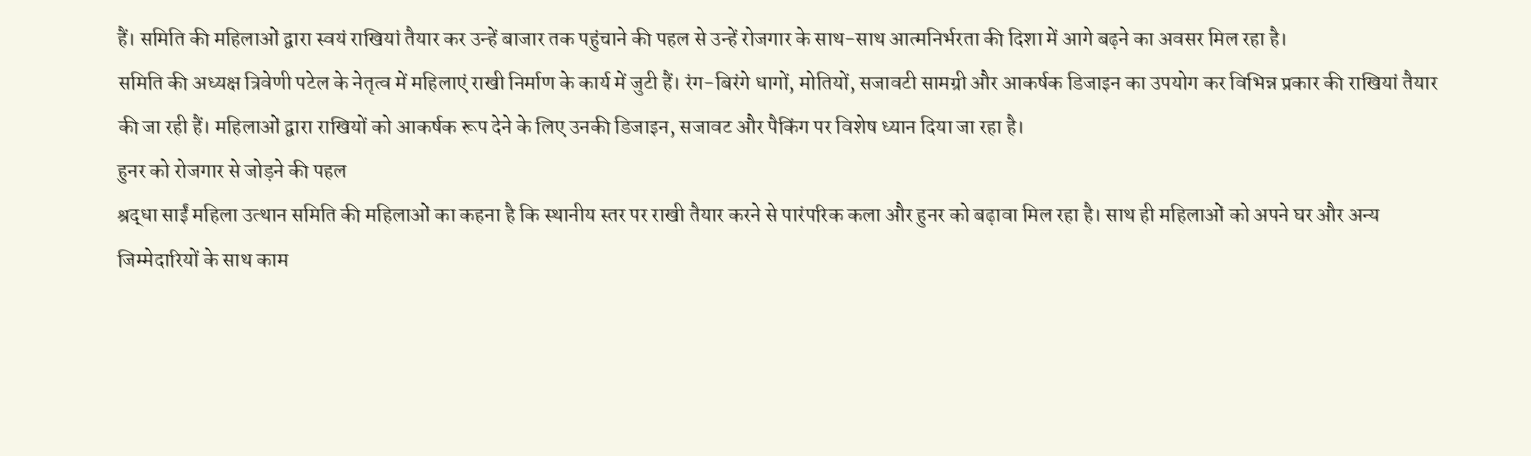हैं। समिति की महिलाओं द्वारा स्वयं राखियां तैयार कर उन्हें बाजार तक पहुंचाने की पहल से उन्हें रोजगार के साथ-साथ आत्मनिर्भरता की दिशा में आगे बढ़ने का अवसर मिल रहा है।
समिति की अध्यक्ष त्रिवेणी पटेल के नेतृत्व में महिलाएं राखी निर्माण के कार्य में जुटी हैं। रंग-बिरंगे धागों, मोतियों, सजावटी सामग्री और आकर्षक डिजाइन का उपयोग कर विभिन्न प्रकार की राखियां तैयार की जा रही हैं। महिलाओं द्वारा राखियों को आकर्षक रूप देने के लिए उनकी डिजाइन, सजावट और पैकिंग पर विशेष ध्यान दिया जा रहा है।
हुनर को रोजगार से जोड़ने की पहल
श्रद्धा साईं महिला उत्थान समिति की महिलाओं का कहना है कि स्थानीय स्तर पर राखी तैयार करने से पारंपरिक कला और हुनर को बढ़ावा मिल रहा है। साथ ही महिलाओं को अपने घर और अन्य जिम्मेदारियों के साथ काम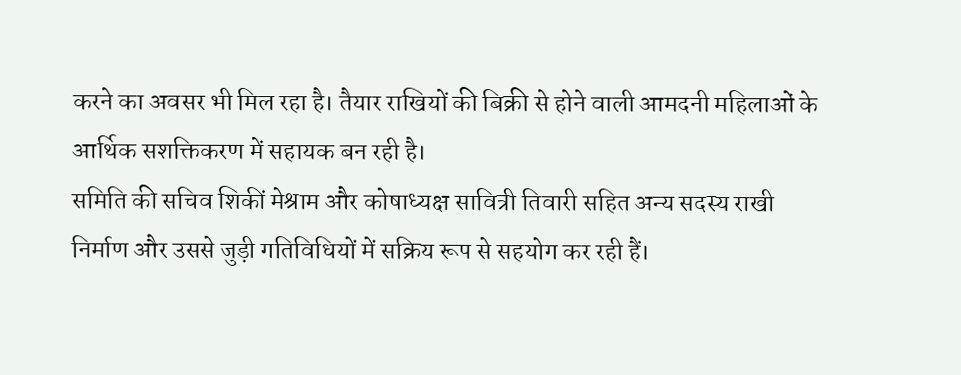करने का अवसर भी मिल रहा है। तैयार राखियों की बिक्री से होने वाली आमदनी महिलाओं के आर्थिक सशक्तिकरण में सहायक बन रही है।
समिति की सचिव शिकीं मेश्राम और कोषाध्यक्ष सावित्री तिवारी सहित अन्य सदस्य राखी निर्माण और उससे जुड़ी गतिविधियों में सक्रिय रूप से सहयोग कर रही हैं।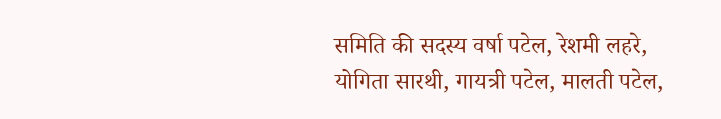समिति की सदस्य वर्षा पटेल, रेशमी लहरे, योगिता सारथी, गायत्री पटेल, मालती पटेल,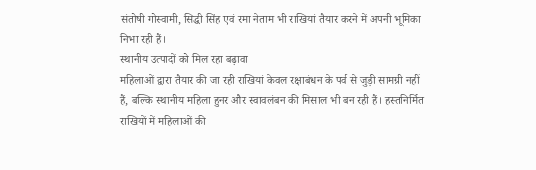संतोषी गोस्वामी, सिद्धी सिंह एवं रमा नेताम भी राखियां तैयार करने में अपनी भूमिका निभा रही हैं।
स्थानीय उत्पादों को मिल रहा बढ़ावा
महिलाओं द्वारा तैयार की जा रही राखियां केवल रक्षाबंधन के पर्व से जुड़ी सामग्री नहीं हैं, बल्कि स्थानीय महिला हुनर और स्वावलंबन की मिसाल भी बन रही हैं। हस्तनिर्मित राखियों में महिलाओं की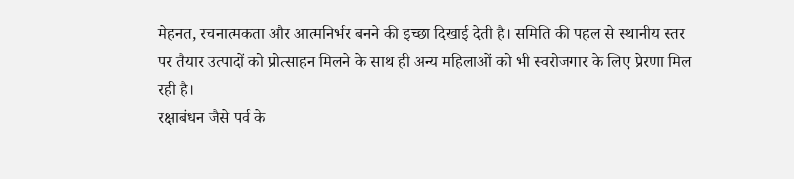मेहनत, रचनात्मकता और आत्मनिर्भर बनने की इच्छा दिखाई देती है। समिति की पहल से स्थानीय स्तर पर तैयार उत्पादों को प्रोत्साहन मिलने के साथ ही अन्य महिलाओं को भी स्वरोजगार के लिए प्रेरणा मिल रही है।
रक्षाबंधन जैसे पर्व के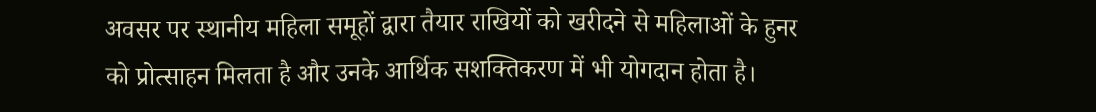अवसर पर स्थानीय महिला समूहों द्वारा तैयार राखियों को खरीदने से महिलाओं के हुनर को प्रोत्साहन मिलता है और उनके आर्थिक सशक्तिकरण में भी योगदान होता है।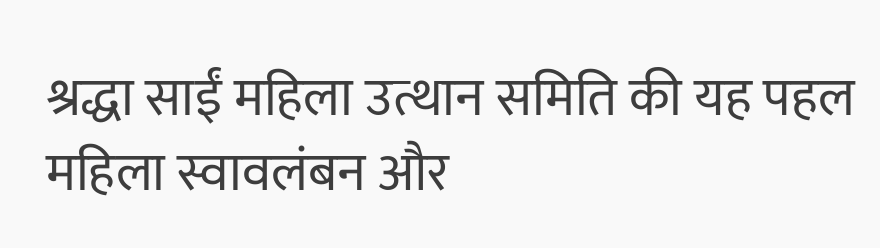श्रद्धा साईं महिला उत्थान समिति की यह पहल महिला स्वावलंबन और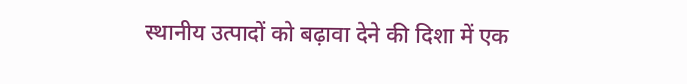स्थानीय उत्पादों को बढ़ावा देने की दिशा में एक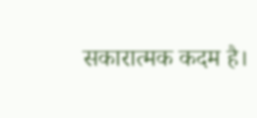सकारात्मक कदम है।